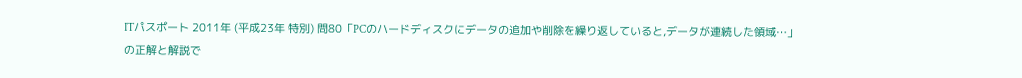ITパスポート 2011年 (平成23年 特別) 問80「PCのハードディスクにデータの追加や削除を繰り返していると,データが連続した領域…」の正解と解説で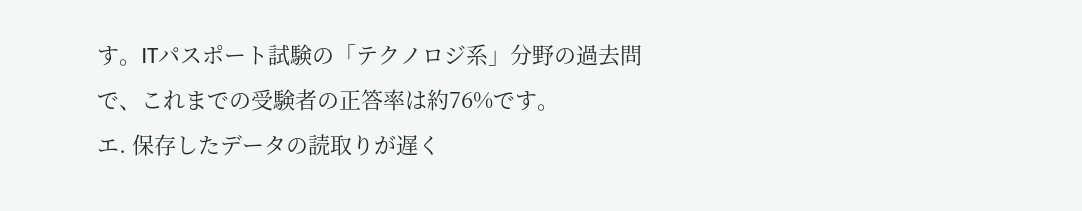す。ITパスポート試験の「テクノロジ系」分野の過去問で、これまでの受験者の正答率は約76%です。
エ. 保存したデータの読取りが遅く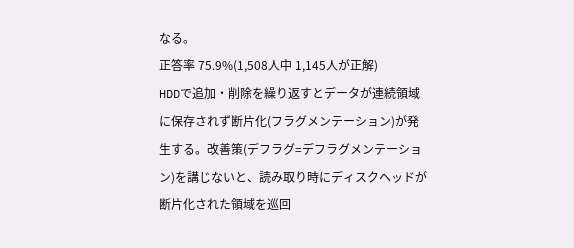なる。
正答率 75.9%(1,508人中 1,145人が正解)
HDDで追加・削除を繰り返すとデータが連続領域に保存されず断片化(フラグメンテーション)が発生する。改善策(デフラグ=デフラグメンテーション)を講じないと、読み取り時にディスクヘッドが断片化された領域を巡回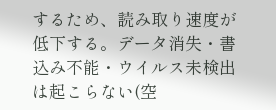するため、読み取り速度が低下する。データ消失・書込み不能・ウイルス未検出は起こらない(空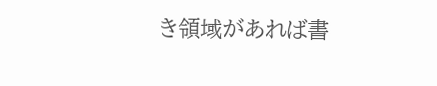き領域があれば書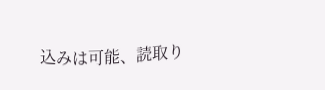込みは可能、読取り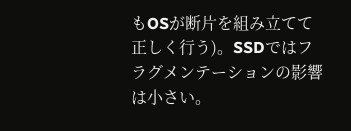もOSが断片を組み立てて正しく行う)。SSDではフラグメンテーションの影響は小さい。